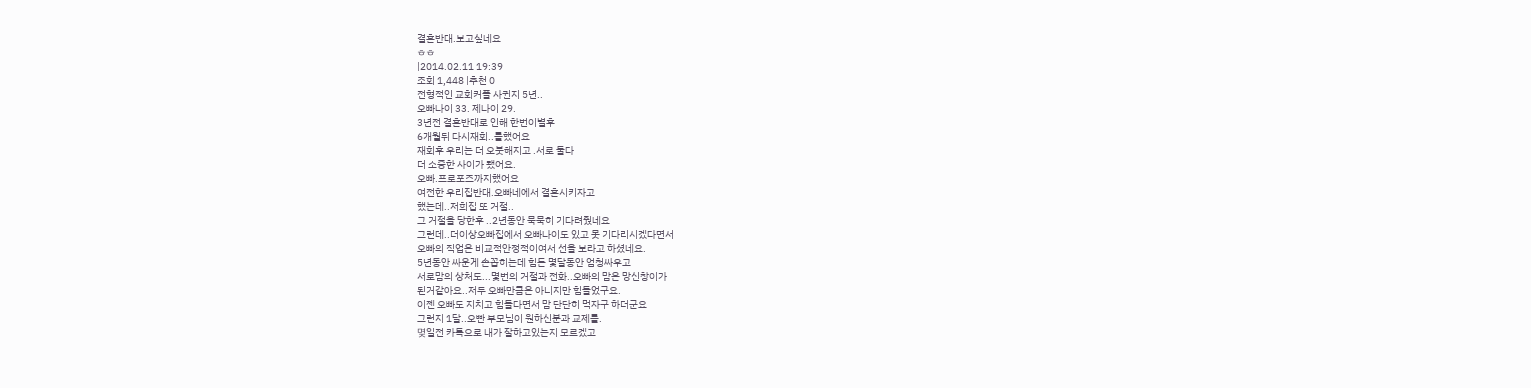결혼반대.보고싶네요
ㅎㅎ
|2014.02.11 19:39
조회 1,448 |추천 0
전형적인 교회커플 사귄지 5년..
오빠나이 33. 제나이 29.
3년전 결혼반대로 인해 한번이별후
6개월뒤 다시재회..를했어요
재회후 우리는 더 오붓해지고 .서로 둘다
더 소중한 사이가 됐어요.
오빠.프로포즈까지했어요
여전한 우리집반대.오빠네에서 결혼시키자고
했는데..저희집 또 거절..
그 거절을 당한후 ..2년동안 묵묵히 기다려줬네요
그런데..더이상오빠집에서 오빠나이도 있고 못 기다리시겠다면서
오빠의 직업은 비교적안정적이여서 선을 보라고 하셨네요.
5년동안 싸운게 손꼽히는데 힘든 몇달동안 엄청싸우고
서로맘의 상처도...몇번의 거절과 전화..오빠의 맘은 망신창이가
된거같아요..저두 오빠만큼은 아니지만 힘들었구요.
이젠 오빠도 지치고 힘들다면서 맘 단단히 먹자구 하더군요
그런지 1달..오빤 부모님이 원하신분과 교제를.
몆일전 카톡으로 내가 잘하고있는지 모르겠고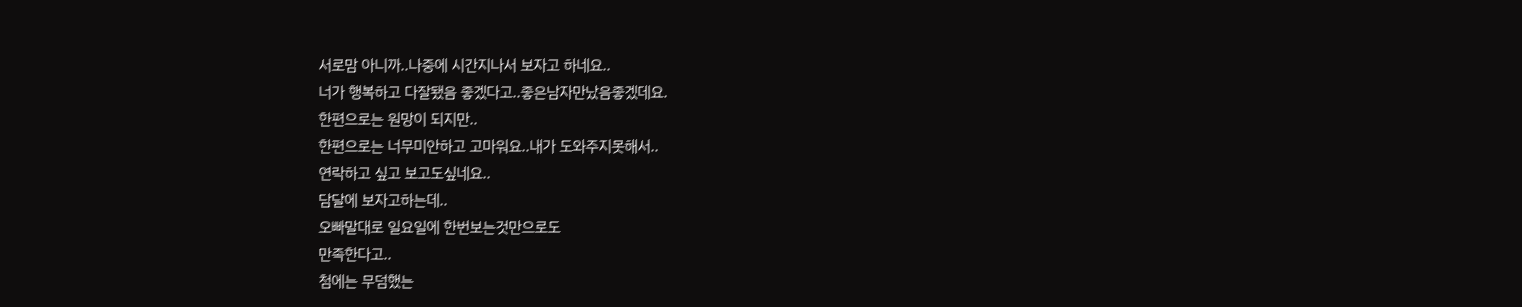서로맘 아니까..나중에 시간지나서 보자고 하네요..
너가 행복하고 다잘됐음 좋겠다고..좋은남자만났음좋겠데요.
한편으로는 원망이 되지만..
한편으로는 너무미안하고 고마워요..내가 도와주지못해서..
연락하고 싶고 보고도싶네요..
담달에 보자고하는데..
오빠말대로 일요일에 한번보는것만으로도
만족한다고..
첨에는 무덤했는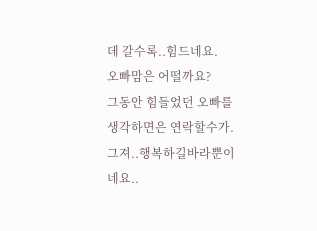데 갈수록..힘드네요.
오빠맘은 어떨까요?
그동안 힘들었던 오빠를 생각하면은 연락할수가.
그져..행복하길바라뿐이네요..